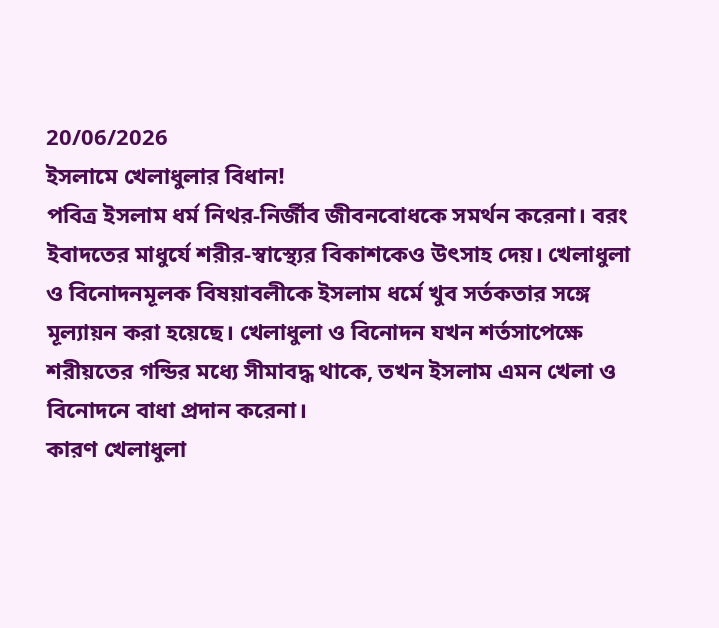20/06/2026
ইসলামে খেলাধুলার বিধান!
পবিত্র ইসলাম ধর্ম নিথর-নির্জীব জীবনবোধকে সমর্থন করেনা। বরং ইবাদতের মাধুর্যে শরীর-স্বাস্থ্যের বিকাশকেও উৎসাহ দেয়। খেলাধুলা ও বিনোদনমূলক বিষয়াবলীকে ইসলাম ধর্মে খুব সর্তকতার সঙ্গে মূল্যায়ন করা হয়েছে। খেলাধুলা ও বিনোদন যখন শর্তসাপেক্ষে শরীয়তের গন্ডির মধ্যে সীমাবদ্ধ থাকে, তখন ইসলাম এমন খেলা ও বিনোদনে বাধা প্রদান করেনা।
কারণ খেলাধুলা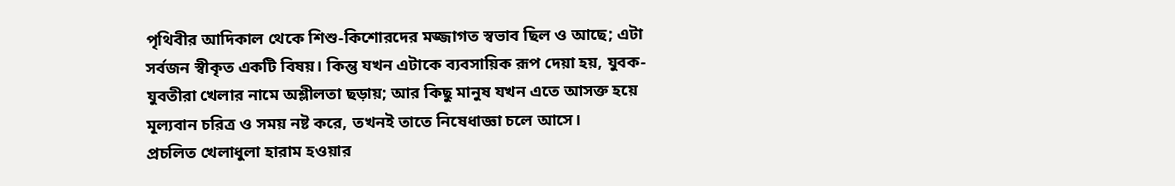পৃথিবীর আদিকাল থেকে শিশু-কিশোরদের মজ্জাগত স্বভাব ছিল ও আছে; এটা সর্বজন স্বীকৃত একটি বিষয়। কিন্তু যখন এটাকে ব্যবসায়িক রূপ দেয়া হয়, যুবক-যুবতীরা খেলার নামে অশ্লীলতা ছড়ায়; আর কিছু মানুষ যখন এতে আসক্ত হয়ে মূল্যবান চরিত্র ও সময় নষ্ট করে, তখনই তাতে নিষেধাজ্ঞা চলে আসে।
প্রচলিত খেলাধুলা হারাম হওয়ার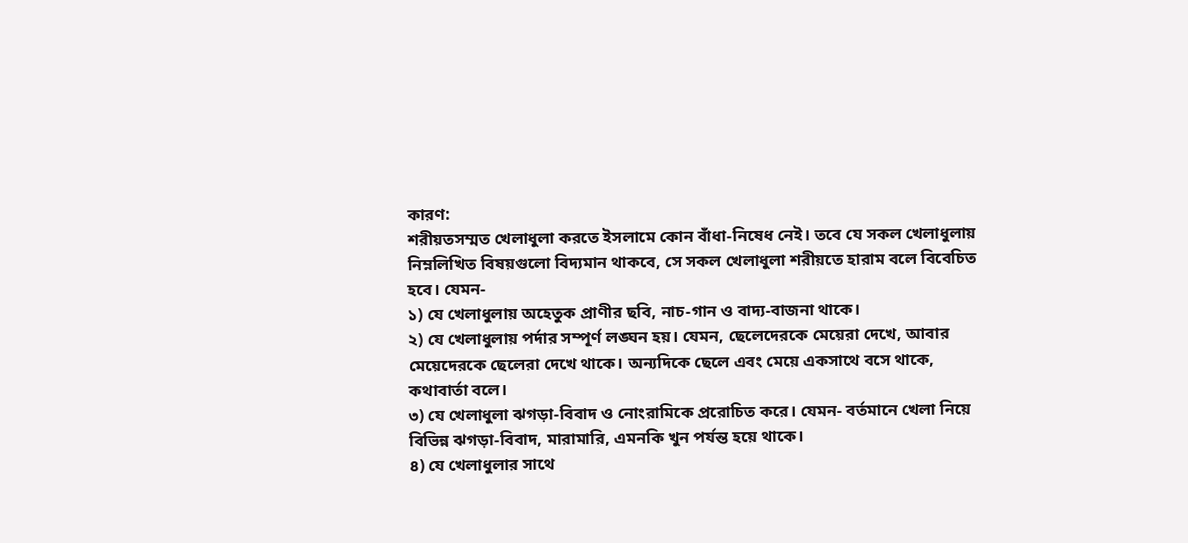কারণ:
শরীয়তসম্মত খেলাধুলা করতে ইসলামে কোন বাঁধা-নিষেধ নেই। তবে যে সকল খেলাধুলায় নিম্নলিখিত বিষয়গুলো বিদ্যমান থাকবে, সে সকল খেলাধুলা শরীয়তে হারাম বলে বিবেচিত হবে। যেমন-
১) যে খেলাধুলায় অহেতুক প্রাণীর ছবি, নাচ-গান ও বাদ্য-বাজনা থাকে।
২) যে খেলাধুলায় পর্দার সম্পূর্ণ লঙ্ঘন হয়। যেমন, ছেলেদেরকে মেয়েরা দেখে, আবার মেয়েদেরকে ছেলেরা দেখে থাকে। অন্যদিকে ছেলে এবং মেয়ে একসাথে বসে থাকে, কথাবার্তা বলে।
৩) যে খেলাধুলা ঝগড়া-বিবাদ ও নোংরামিকে প্ররোচিত করে। যেমন- বর্তমানে খেলা নিয়ে বিভিন্ন ঝগড়া-বিবাদ, মারামারি, এমনকি খুন পর্যন্ত হয়ে থাকে।
৪) যে খেলাধুলার সাথে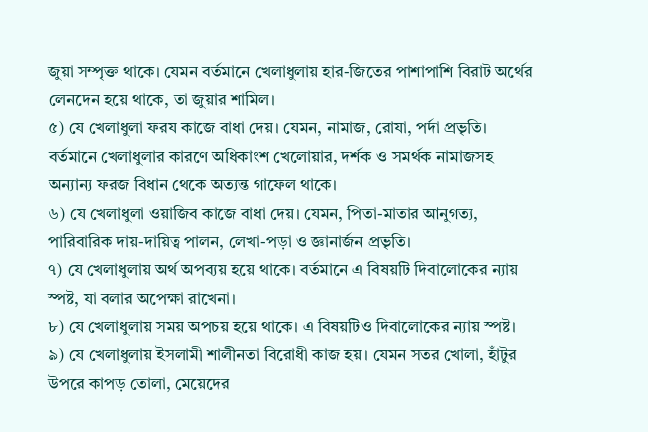জুয়া সম্পৃক্ত থাকে। যেমন বর্তমানে খেলাধুলায় হার-জিতের পাশাপাশি বিরাট অর্থের লেনদেন হয়ে থাকে, তা জুয়ার শামিল।
৫) যে খেলাধুলা ফরয কাজে বাধা দেয়। যেমন, নামাজ, রোযা, পর্দা প্রভৃতি। বর্তমানে খেলাধুলার কারণে অধিকাংশ খেলোয়ার, দর্শক ও সমর্থক নামাজসহ অন্যান্য ফরজ বিধান থেকে অত্যন্ত গাফেল থাকে।
৬) যে খেলাধুলা ওয়াজিব কাজে বাধা দেয়। যেমন, পিতা-মাতার আনুগত্য, পারিবারিক দায়-দায়িত্ব পালন, লেখা-পড়া ও জ্ঞানার্জন প্রভৃতি।
৭) যে খেলাধুলায় অর্থ অপব্যয় হয়ে থাকে। বর্তমানে এ বিষয়টি দিবালোকের ন্যায় স্পষ্ট, যা বলার অপেক্ষা রাখেনা।
৮) যে খেলাধুলায় সময় অপচয় হয়ে থাকে। এ বিষয়টিও দিবালোকের ন্যায় স্পষ্ট।
৯) যে খেলাধুলায় ইসলামী শালীনতা বিরোধী কাজ হয়। যেমন সতর খোলা, হাঁটুর উপরে কাপড় তোলা, মেয়েদের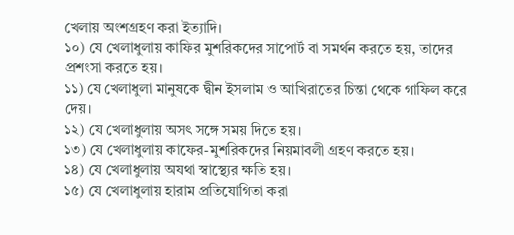খেলায় অংশগ্রহণ করা ইত্যাদি।
১০) যে খেলাধুলায় কাফির মুশরিকদের সাপোর্ট বা সমর্থন করতে হয়, তাদের প্রশংসা করতে হয়।
১১) যে খেলাধুলা মানুষকে দ্বীন ইসলাম ও আখিরাতের চিন্তা থেকে গাফিল করে দেয়।
১২) যে খেলাধুলায় অসৎ সঙ্গে সময় দিতে হয়।
১৩) যে খেলাধুলায় কাফের-মুশরিকদের নিয়মাবলী গ্রহণ করতে হয়।
১৪) যে খেলাধুলায় অযথা স্বাস্থ্যের ক্ষতি হয়।
১৫) যে খেলাধুলায় হারাম প্রতিযোগিতা করা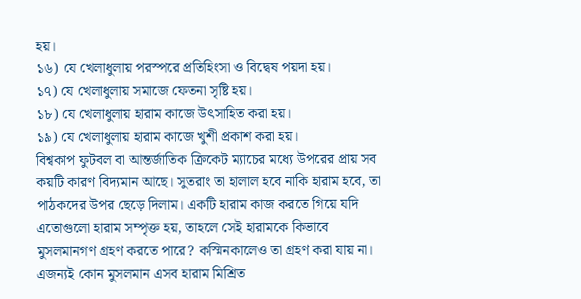হয়।
১৬) যে খেলাধুলায় পরস্পরে প্রতিহিংসা ও বিদ্বেষ পয়দা হয়।
১৭) যে খেলাধুলায় সমাজে ফেতনা সৃষ্টি হয়।
১৮) যে খেলাধুলায় হারাম কাজে উৎসাহিত করা হয়।
১৯) যে খেলাধুলায় হারাম কাজে খুশী প্রকাশ করা হয়।
বিশ্বকাপ ফুটবল বা আন্তর্জাতিক ক্রিকেট ম্যাচের মধ্যে উপরের প্রায় সব কয়টি কারণ বিদ্যমান আছে। সুতরাং তা হালাল হবে নাকি হারাম হবে, তা পাঠকদের উপর ছেড়ে দিলাম। একটি হারাম কাজ করতে গিয়ে যদি এতোগুলো হারাম সম্পৃক্ত হয়, তাহলে সেই হারামকে কিভাবে মুসলমানগণ গ্রহণ করতে পারে? কস্মিনকালেও তা গ্রহণ করা যায় না। এজন্যই কোন মুসলমান এসব হারাম মিশ্রিত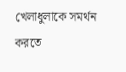খেলাধুলাকে সমর্থন করতে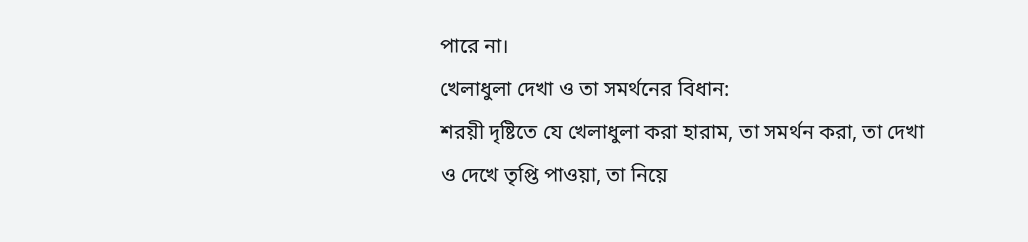পারে না।
খেলাধুলা দেখা ও তা সমর্থনের বিধান:
শরয়ী দৃষ্টিতে যে খেলাধুলা করা হারাম, তা সমর্থন করা, তা দেখা ও দেখে তৃপ্তি পাওয়া, তা নিয়ে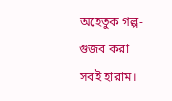অহেতুক গল্প-গুজব করা সবই হারাম।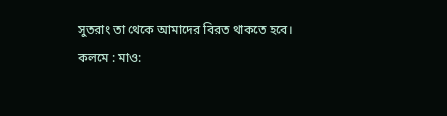সুতরাং তা থেকে আমাদের বিরত থাকতে হবে।
কলমে : মাও: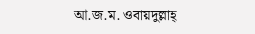আ.জ.ম. ওবায়দুল্লাহ্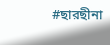#ছারছীনা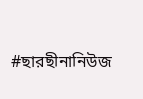#ছারছীনানিউজ